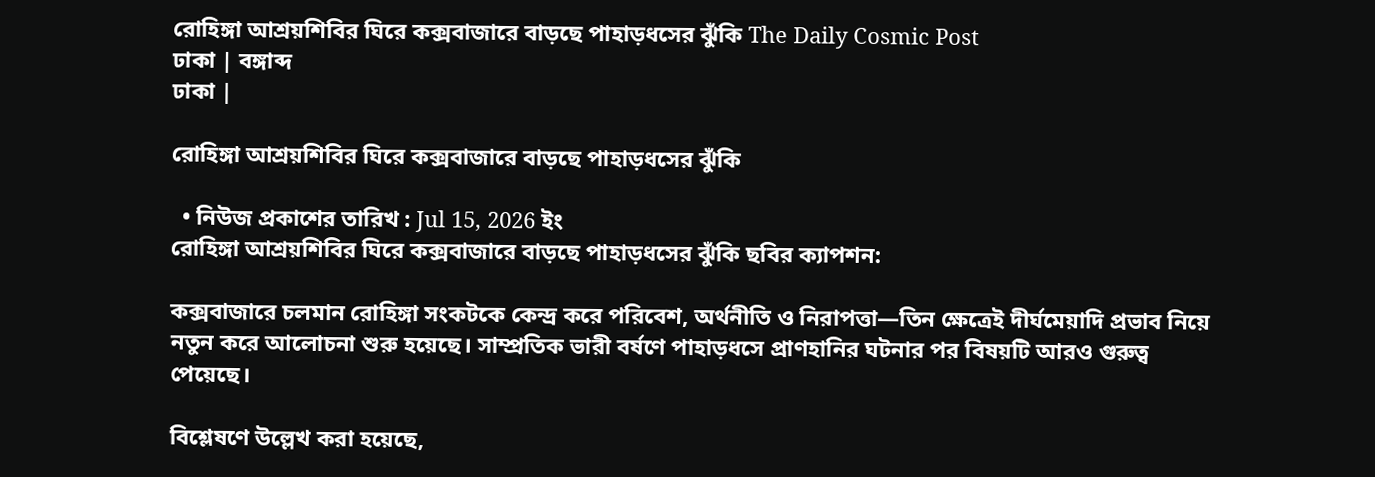রোহিঙ্গা আশ্রয়শিবির ঘিরে কক্সবাজারে বাড়ছে পাহাড়ধসের ঝুঁকি The Daily Cosmic Post
ঢাকা | বঙ্গাব্দ
ঢাকা |

রোহিঙ্গা আশ্রয়শিবির ঘিরে কক্সবাজারে বাড়ছে পাহাড়ধসের ঝুঁকি

  • নিউজ প্রকাশের তারিখ : Jul 15, 2026 ইং
রোহিঙ্গা আশ্রয়শিবির ঘিরে কক্সবাজারে বাড়ছে পাহাড়ধসের ঝুঁকি ছবির ক্যাপশন:

কক্সবাজারে চলমান রোহিঙ্গা সংকটকে কেন্দ্র করে পরিবেশ, অর্থনীতি ও নিরাপত্তা—তিন ক্ষেত্রেই দীর্ঘমেয়াদি প্রভাব নিয়ে নতুন করে আলোচনা শুরু হয়েছে। সাম্প্রতিক ভারী বর্ষণে পাহাড়ধসে প্রাণহানির ঘটনার পর বিষয়টি আরও গুরুত্ব পেয়েছে।

বিশ্লেষণে উল্লেখ করা হয়েছে,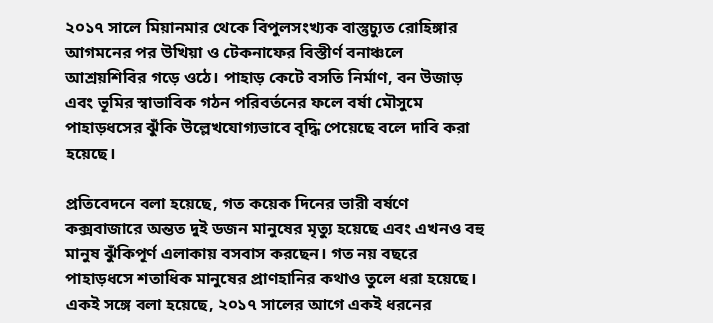২০১৭ সালে মিয়ানমার থেকে বিপুলসংখ্যক বাস্তুচ্যুত রোহিঙ্গার আগমনের পর উখিয়া ও টেকনাফের বিস্তীর্ণ বনাঞ্চলে আশ্রয়শিবির গড়ে ওঠে। পাহাড় কেটে বসতি নির্মাণ, বন উজাড় এবং ভূমির স্বাভাবিক গঠন পরিবর্তনের ফলে বর্ষা মৌসুমে পাহাড়ধসের ঝুঁকি উল্লেখযোগ্যভাবে বৃদ্ধি পেয়েছে বলে দাবি করা হয়েছে।

প্রতিবেদনে বলা হয়েছে, গত কয়েক দিনের ভারী বর্ষণে কক্সবাজারে অন্তত দুই ডজন মানুষের মৃত্যু হয়েছে এবং এখনও বহু মানুষ ঝুঁকিপূর্ণ এলাকায় বসবাস করছেন। গত নয় বছরে পাহাড়ধসে শতাধিক মানুষের প্রাণহানির কথাও তুলে ধরা হয়েছে। একই সঙ্গে বলা হয়েছে, ২০১৭ সালের আগে একই ধরনের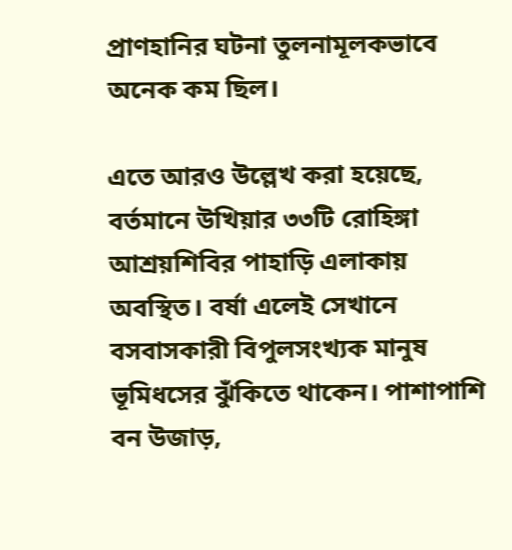প্রাণহানির ঘটনা তুলনামূলকভাবে অনেক কম ছিল।

এতে আরও উল্লেখ করা হয়েছে, বর্তমানে উখিয়ার ৩৩টি রোহিঙ্গা আশ্রয়শিবির পাহাড়ি এলাকায় অবস্থিত। বর্ষা এলেই সেখানে বসবাসকারী বিপুলসংখ্যক মানুষ ভূমিধসের ঝুঁকিতে থাকেন। পাশাপাশি বন উজাড়,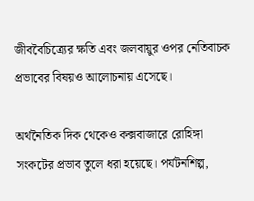জীববৈচিত্র্যের ক্ষতি এবং জলবায়ুর ওপর নেতিবাচক প্রভাবের বিষয়ও আলোচনায় এসেছে।

অর্থনৈতিক দিক থেকেও কক্সবাজারে রোহিঙ্গা সংকটের প্রভাব তুলে ধরা হয়েছে। পর্যটনশিল্প,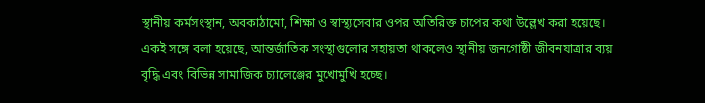স্থানীয় কর্মসংস্থান, অবকাঠামো, শিক্ষা ও স্বাস্থ্যসেবার ওপর অতিরিক্ত চাপের কথা উল্লেখ করা হয়েছে। একই সঙ্গে বলা হয়েছে, আন্তর্জাতিক সংস্থাগুলোর সহায়তা থাকলেও স্থানীয় জনগোষ্ঠী জীবনযাত্রার ব্যয় বৃদ্ধি এবং বিভিন্ন সামাজিক চ্যালেঞ্জের মুখোমুখি হচ্ছে।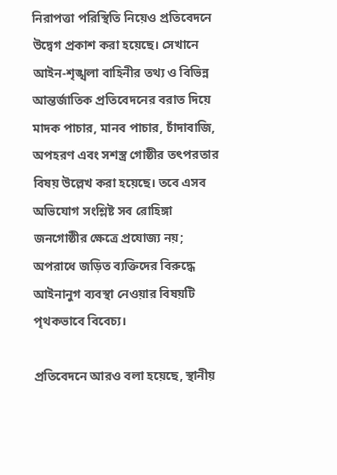নিরাপত্তা পরিস্থিতি নিয়েও প্রতিবেদনে উদ্বেগ প্রকাশ করা হয়েছে। সেখানে আইন-শৃঙ্খলা বাহিনীর তথ্য ও বিভিন্ন আন্তর্জাতিক প্রতিবেদনের বরাত দিয়ে মাদক পাচার, মানব পাচার, চাঁদাবাজি, অপহরণ এবং সশস্ত্র গোষ্ঠীর তৎপরতার বিষয় উল্লেখ করা হয়েছে। তবে এসব অভিযোগ সংশ্লিষ্ট সব রোহিঙ্গা জনগোষ্ঠীর ক্ষেত্রে প্রযোজ্য নয়; অপরাধে জড়িত ব্যক্তিদের বিরুদ্ধে আইনানুগ ব্যবস্থা নেওয়ার বিষয়টি পৃথকভাবে বিবেচ্য।

প্রতিবেদনে আরও বলা হয়েছে, স্থানীয়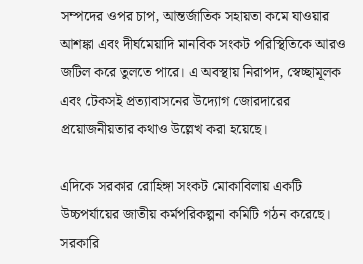সম্পদের ওপর চাপ, আন্তর্জাতিক সহায়তা কমে যাওয়ার আশঙ্কা এবং দীর্ঘমেয়াদি মানবিক সংকট পরিস্থিতিকে আরও জটিল করে তুলতে পারে। এ অবস্থায় নিরাপদ, স্বেচ্ছামূলক এবং টেকসই প্রত্যাবাসনের উদ্যোগ জোরদারের প্রয়োজনীয়তার কথাও উল্লেখ করা হয়েছে।

এদিকে সরকার রোহিঙ্গা সংকট মোকাবিলায় একটি উচ্চপর্যায়ের জাতীয় কর্মপরিকল্পনা কমিটি গঠন করেছে। সরকারি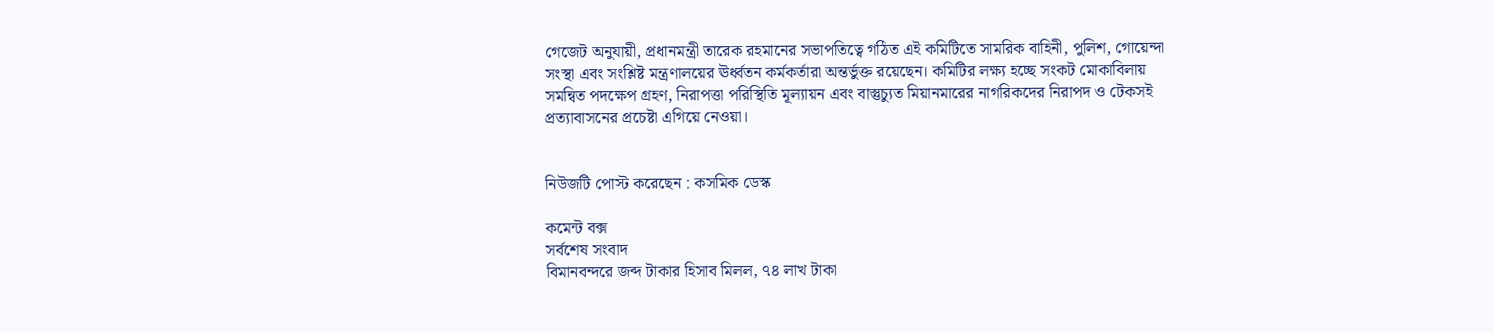গেজেট অনুযায়ী, প্রধানমন্ত্রী তারেক রহমানের সভাপতিত্বে গঠিত এই কমিটিতে সামরিক বাহিনী, পুলিশ, গোয়েন্দা সংস্থা এবং সংশ্লিষ্ট মন্ত্রণালয়ের ঊর্ধ্বতন কর্মকর্তারা অন্তর্ভুক্ত রয়েছেন। কমিটির লক্ষ্য হচ্ছে সংকট মোকাবিলায় সমন্বিত পদক্ষেপ গ্রহণ, নিরাপত্তা পরিস্থিতি মূল্যায়ন এবং বাস্তুচ্যুত মিয়ানমারের নাগরিকদের নিরাপদ ও টেকসই প্রত্যাবাসনের প্রচেষ্টা এগিয়ে নেওয়া।


নিউজটি পোস্ট করেছেন : কসমিক ডেস্ক

কমেন্ট বক্স
সর্বশেষ সংবাদ
বিমানবন্দরে জব্দ টাকার হিসাব মিলল, ৭৪ লাখ টাকা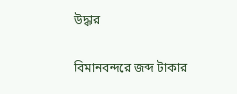উদ্ধার

বিমানবন্দরে জব্দ টাকার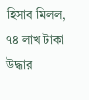হিসাব মিলল, ৭৪ লাখ টাকা উদ্ধার